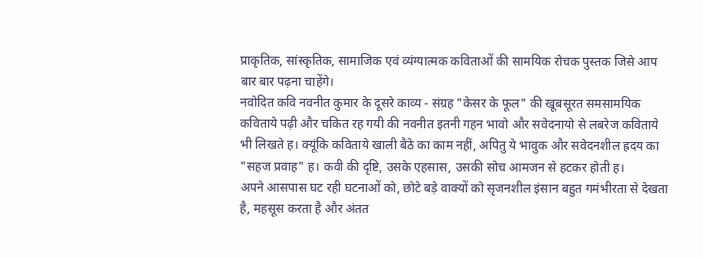प्राकृतिक, सांस्कृतिक, सामाजिक एवं व्यंग्यात्मक कविताओं की सामयिक रोचक पुस्तक जिसे आप बार बार पढ़ना चाहेंगे।
नवोदित कवि नवनीत कुमार के दूसरे काव्य - संग्रह "केसर के फूल" की खूबसूरत समसामयिक कविताये पढ़ी और चकित रह गयी की नवनीत इतनी गहन भावो और सवेदनायो से लबरेज कविताये भी लिखते ह। क्यूंकि कविताये खाली बैठे का काम नहीं, अपितु ये भावुक और सवेदनशील ह्रदय का "सहज प्रवाह" ह। कवी की दृष्टि, उसके एहसास, उसकी सोच आमजन से हटकर होती ह।
अपने आसपास घट रही घटनाओं को, छोटे बड़े वाक्यों को सृजनशील इंसान बहुत गमंभीरता से देखता है, महसूस करता है और अंतत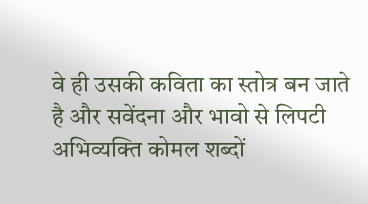वे ही उसकी कविता का स्तोत्र बन जाते है और सवेंदना और भावो से लिपटी अभिव्यक्ति कोमल शब्दों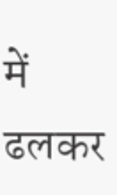में ढलकर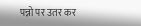पन्नो पर उतर कर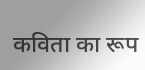कविता का रूप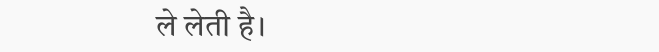ले लेती है।